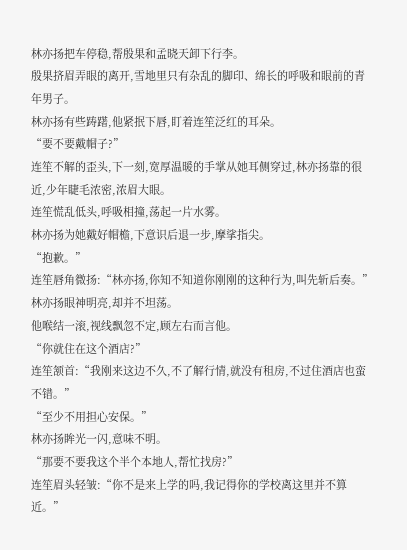林亦扬把车停稳,帮殷果和孟晓天卸下行李。
殷果挤眉弄眼的离开,雪地里只有杂乱的脚印、绵长的呼吸和眼前的青年男子。
林亦扬有些踌躇,他紧抿下唇,盯着连笙泛红的耳朵。
“要不要戴帽子?”
连笙不解的歪头,下一刻,宽厚温暖的手掌从她耳侧穿过,林亦扬靠的很近,少年睫毛浓密,浓眉大眼。
连笙慌乱低头,呼吸相撞,荡起一片水雾。
林亦扬为她戴好帽檐,下意识后退一步,摩挲指尖。
“抱歉。”
连笙唇角微扬:“林亦扬,你知不知道你刚刚的这种行为,叫先斩后奏。”
林亦扬眼神明亮,却并不坦荡。
他喉结一滚,视线飘忽不定,顾左右而言他。
“你就住在这个酒店?”
连笙颔首:“我刚来这边不久,不了解行情,就没有租房,不过住酒店也蛮不错。”
“至少不用担心安保。”
林亦扬眸光一闪,意味不明。
“那要不要我这个半个本地人,帮忙找房?”
连笙眉头轻皱:“你不是来上学的吗,我记得你的学校离这里并不算近。”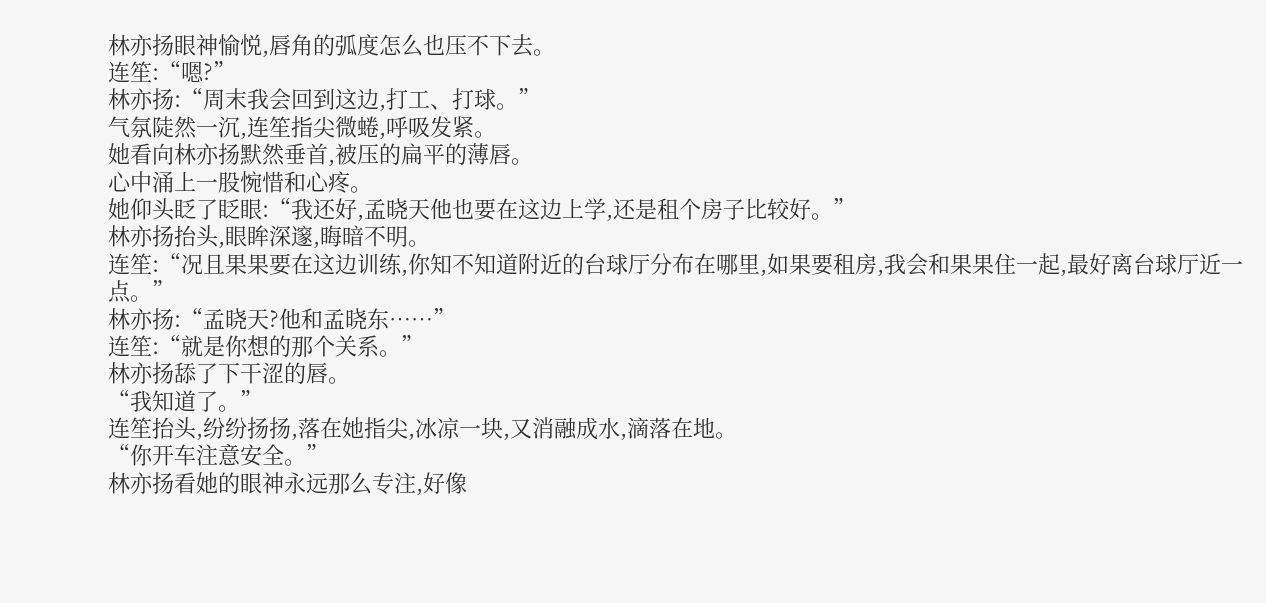林亦扬眼神愉悦,唇角的弧度怎么也压不下去。
连笙:“嗯?”
林亦扬:“周末我会回到这边,打工、打球。”
气氛陡然一沉,连笙指尖微蜷,呼吸发紧。
她看向林亦扬默然垂首,被压的扁平的薄唇。
心中涌上一股惋惜和心疼。
她仰头眨了眨眼:“我还好,孟晓天他也要在这边上学,还是租个房子比较好。”
林亦扬抬头,眼眸深邃,晦暗不明。
连笙:“况且果果要在这边训练,你知不知道附近的台球厅分布在哪里,如果要租房,我会和果果住一起,最好离台球厅近一点。”
林亦扬:“孟晓天?他和孟晓东……”
连笙:“就是你想的那个关系。”
林亦扬舔了下干涩的唇。
“我知道了。”
连笙抬头,纷纷扬扬,落在她指尖,冰凉一块,又消融成水,滴落在地。
“你开车注意安全。”
林亦扬看她的眼神永远那么专注,好像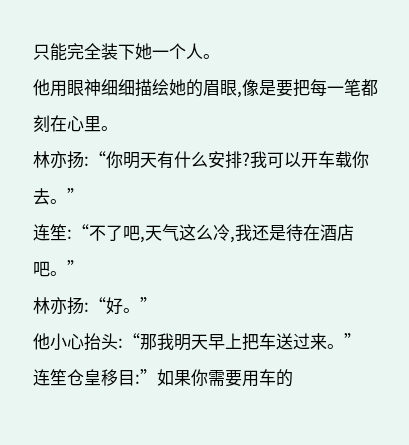只能完全装下她一个人。
他用眼神细细描绘她的眉眼,像是要把每一笔都刻在心里。
林亦扬:“你明天有什么安排?我可以开车载你去。”
连笙:“不了吧,天气这么冷,我还是待在酒店吧。”
林亦扬:“好。”
他小心抬头:“那我明天早上把车送过来。”
连笙仓皇移目:”如果你需要用车的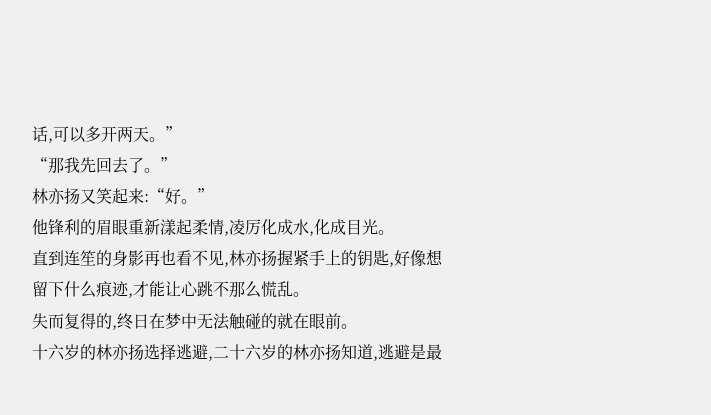话,可以多开两天。”
“那我先回去了。”
林亦扬又笑起来:“好。”
他锋利的眉眼重新漾起柔情,凌厉化成水,化成目光。
直到连笙的身影再也看不见,林亦扬握紧手上的钥匙,好像想留下什么痕迹,才能让心跳不那么慌乱。
失而复得的,终日在梦中无法触碰的就在眼前。
十六岁的林亦扬选择逃避,二十六岁的林亦扬知道,逃避是最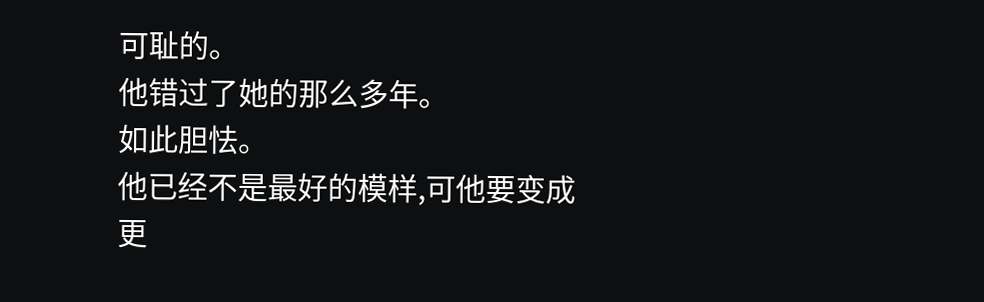可耻的。
他错过了她的那么多年。
如此胆怯。
他已经不是最好的模样,可他要变成更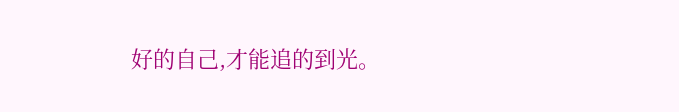好的自己,才能追的到光。